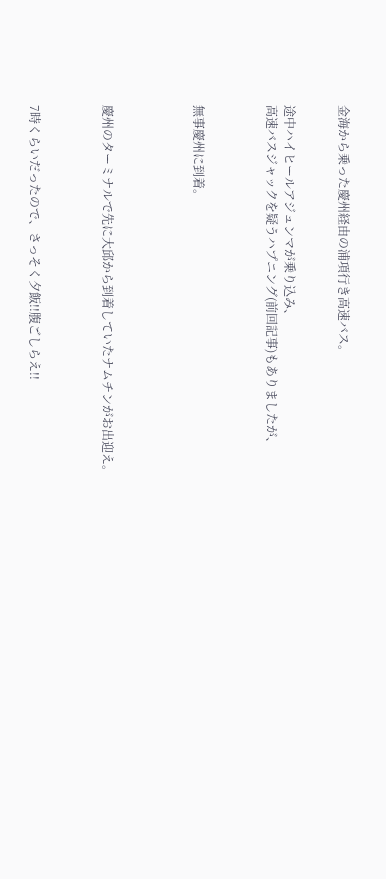金海から乗った慶州経由の浦項行き高速バス。


途中ハイヒールアジュンマが乗り込み、
高速バスジャックを疑うハプニング(前回記事)もありましたが、



無事慶州に到着。




慶州のターミナルで先に大邱から到着していたナムチンがお出迎え。



7時くらいだったので、さっそく夕飯!!腹ごしらえ!!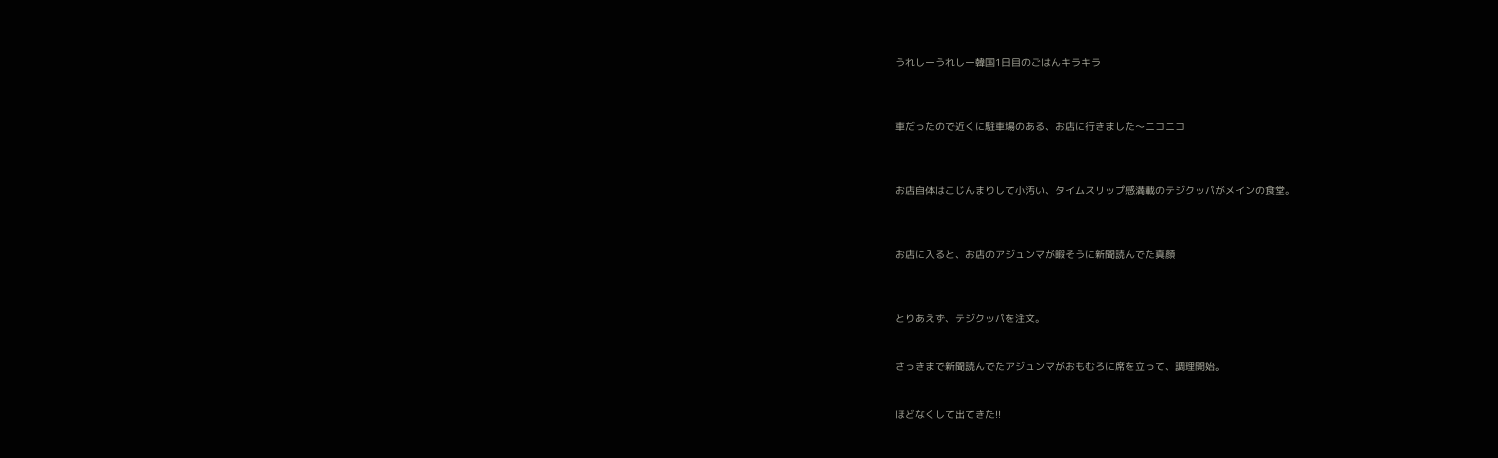うれしーうれしー韓国1日目のごはんキラキラ



車だったので近くに駐車場のある、お店に行きました〜ニコニコ



お店自体はこじんまりして小汚い、タイムスリップ感満載のテジクッパがメインの食堂。



お店に入ると、お店のアジュンマが暇そうに新聞読んでた真顔



とりあえず、テジクッパを注文。


さっきまで新聞読んでたアジュンマがおもむろに席を立って、調理開始。


ほどなくして出てきた!!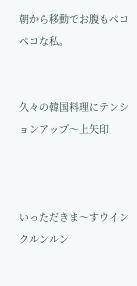朝から移動でお腹もペコペコな私。


久々の韓国料理にテンションアップ〜上矢印



いっただきま〜すウインクルンルン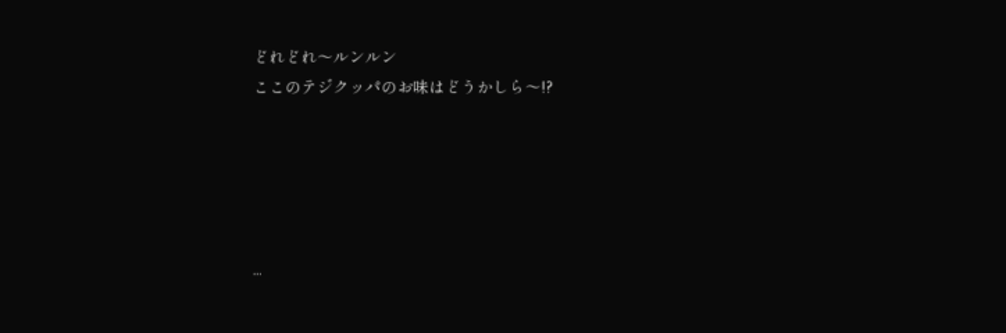どれどれ〜ルンルン
ここのテジクッパのお味はどうかしら〜!?





...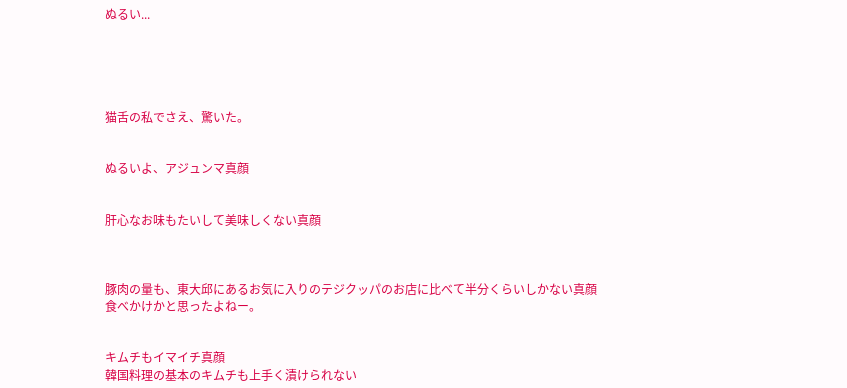ぬるい...





猫舌の私でさえ、驚いた。


ぬるいよ、アジュンマ真顔


肝心なお味もたいして美味しくない真顔



豚肉の量も、東大邱にあるお気に入りのテジクッパのお店に比べて半分くらいしかない真顔
食べかけかと思ったよねー。


キムチもイマイチ真顔
韓国料理の基本のキムチも上手く漬けられない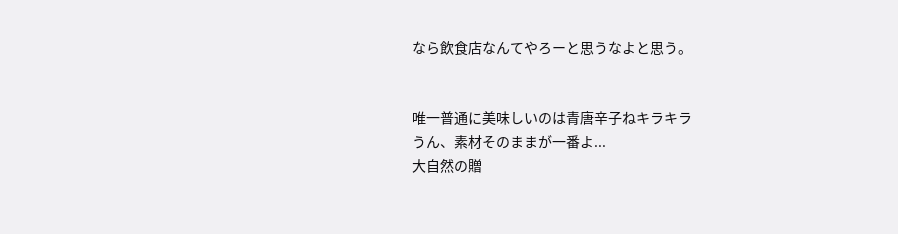なら飲食店なんてやろーと思うなよと思う。


唯一普通に美味しいのは青唐辛子ねキラキラ
うん、素材そのままが一番よ...
大自然の贈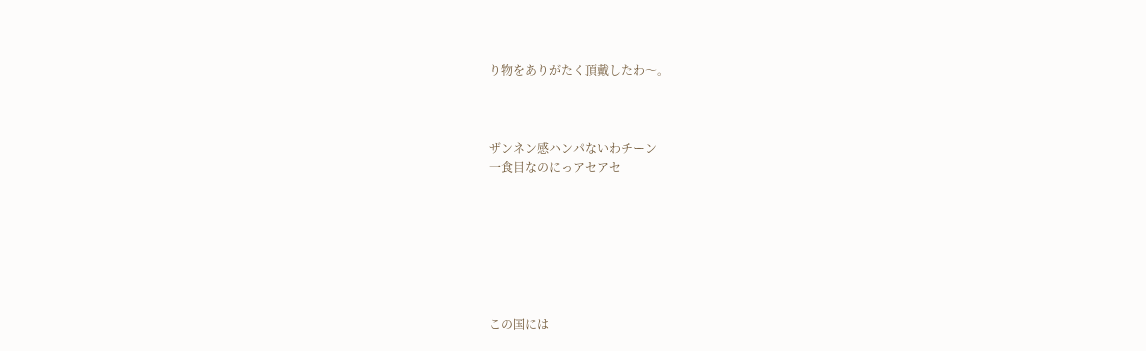り物をありがたく頂戴したわ〜。



ザンネン感ハンパないわチーン
一食目なのにっアセアセ







この国には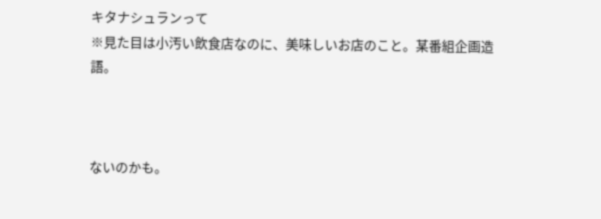キタナシュランって
※見た目は小汚い飲食店なのに、美味しいお店のこと。某番組企画造語。



ないのかも。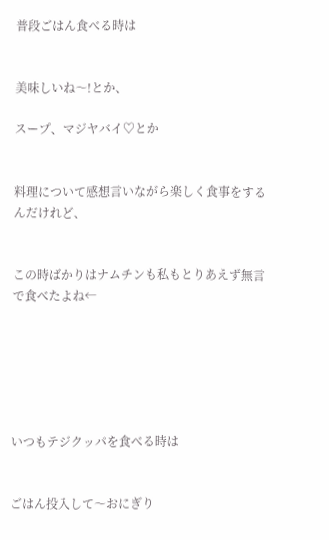普段ごはん食べる時は


美味しいね〜!とか、

スープ、マジヤバイ♡とか


料理について感想言いながら楽しく食事をするんだけれど、


この時ばかりはナムチンも私もとりあえず無言で食べたよね←






いつもテジクッパを食べる時は


ごはん投入して〜おにぎり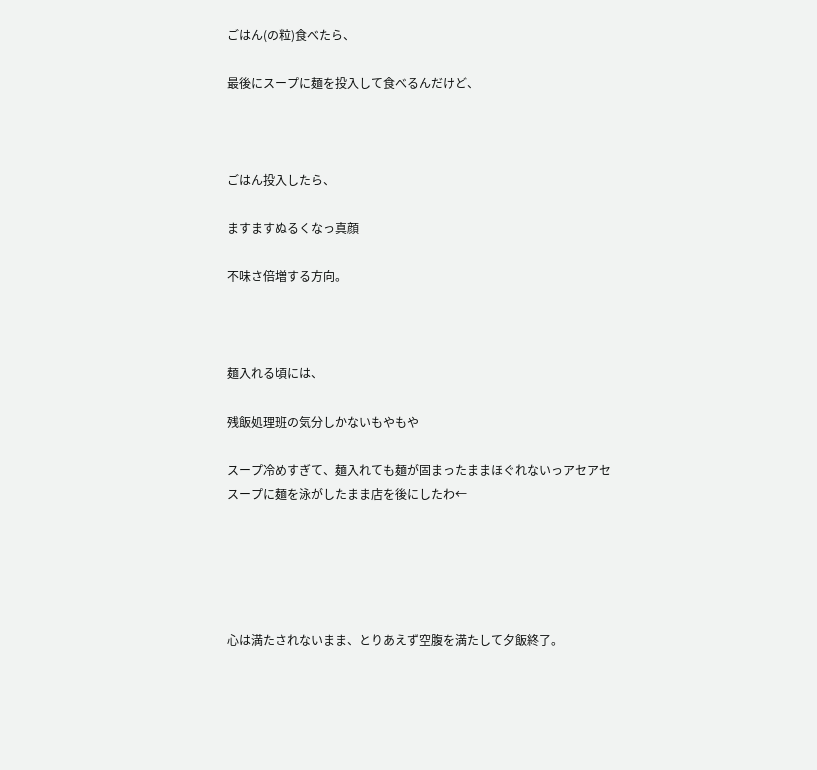ごはん(の粒)食べたら、

最後にスープに麺を投入して食べるんだけど、



ごはん投入したら、

ますますぬるくなっ真顔

不味さ倍増する方向。



麺入れる頃には、

残飯処理班の気分しかないもやもや

スープ冷めすぎて、麺入れても麺が固まったままほぐれないっアセアセ
スープに麺を泳がしたまま店を後にしたわ←





心は満たされないまま、とりあえず空腹を満たして夕飯終了。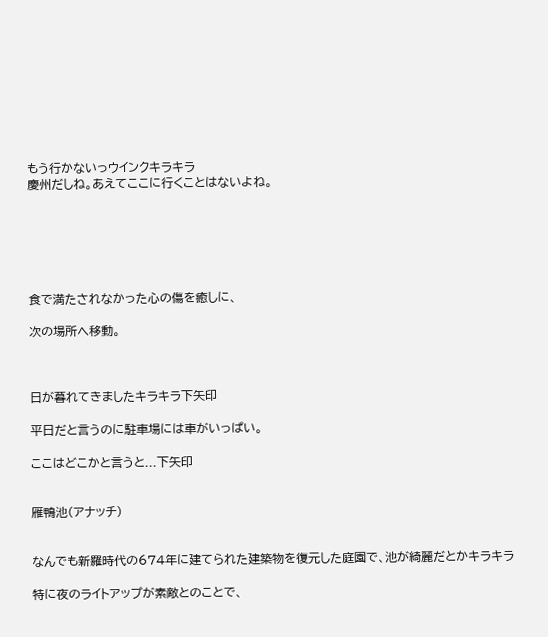もう行かないっウインクキラキラ
慶州だしね。あえてここに行くことはないよね。






食で満たされなかった心の傷を癒しに、

次の場所へ移動。



日が暮れてきましたキラキラ下矢印

平日だと言うのに駐車場には車がいっぱい。

ここはどこかと言うと...下矢印


雁鴨池(アナッチ)


なんでも新羅時代の674年に建てられた建築物を復元した庭園で、池が綺麗だとかキラキラ

特に夜のライトアップが素敵とのことで、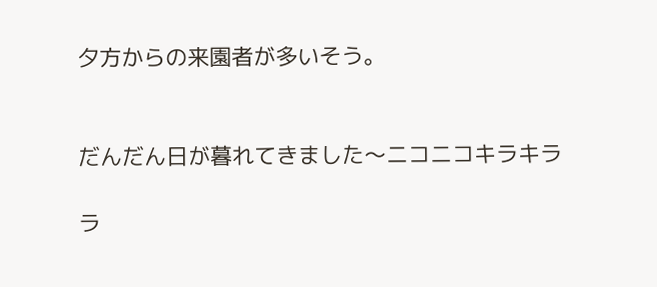夕方からの来園者が多いそう。


だんだん日が暮れてきました〜ニコニコキラキラ

ラ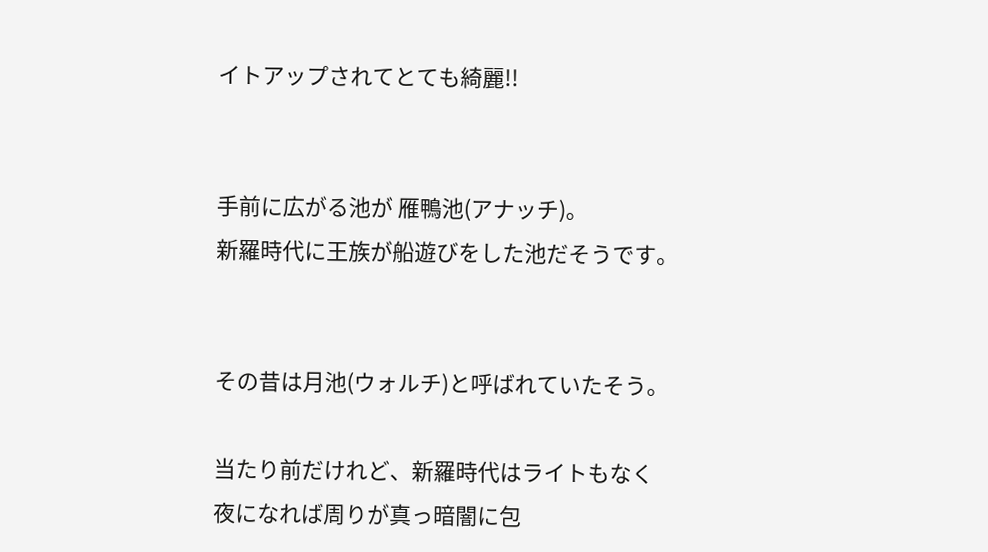イトアップされてとても綺麗!!


手前に広がる池が 雁鴨池(アナッチ)。
新羅時代に王族が船遊びをした池だそうです。


その昔は月池(ウォルチ)と呼ばれていたそう。

当たり前だけれど、新羅時代はライトもなく
夜になれば周りが真っ暗闇に包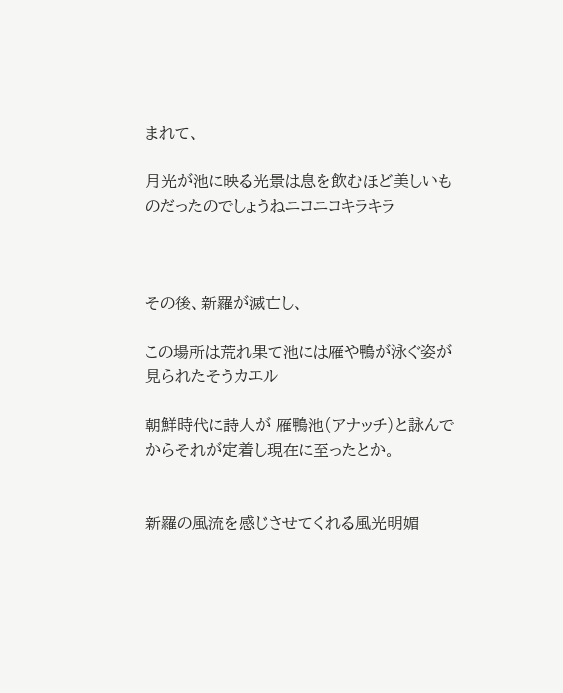まれて、

月光が池に映る光景は息を飲むほど美しいものだったのでしょうねニコニコキラキラ



その後、新羅が滅亡し、

この場所は荒れ果て池には雁や鴨が泳ぐ姿が見られたそうカエル

朝鮮時代に詩人が 雁鴨池(アナッチ)と詠んでからそれが定着し現在に至ったとか。


新羅の風流を感じさせてくれる風光明媚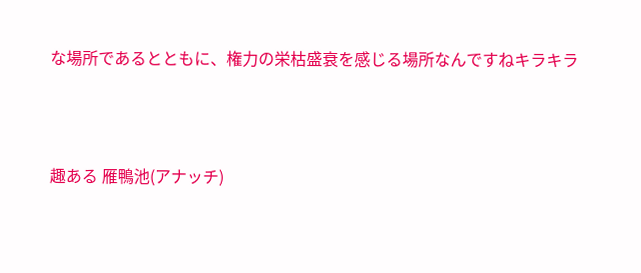な場所であるとともに、権力の栄枯盛衰を感じる場所なんですねキラキラ



趣ある 雁鴨池(アナッチ)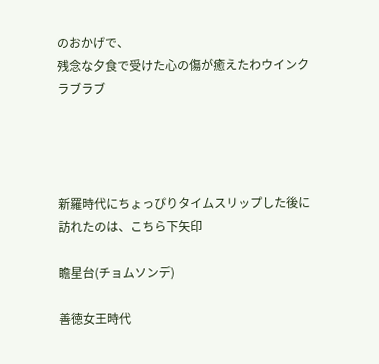のおかげで、
残念な夕食で受けた心の傷が癒えたわウインクラブラブ




新羅時代にちょっぴりタイムスリップした後に訪れたのは、こちら下矢印

瞻星台(チョムソンデ)

善徳女王時代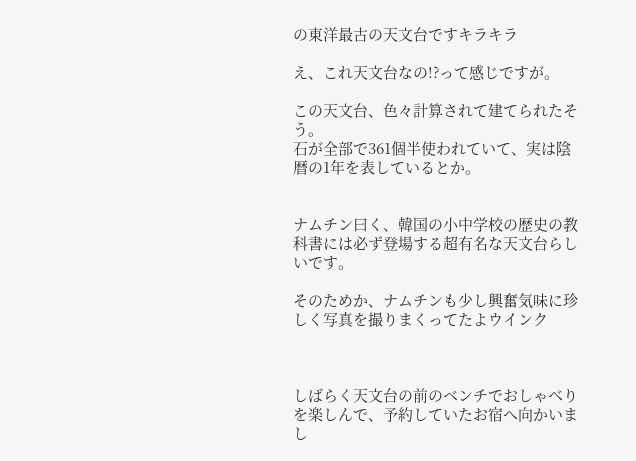の東洋最古の天文台ですキラキラ

え、これ天文台なの!?って感じですが。

この天文台、色々計算されて建てられたそう。
石が全部で361個半使われていて、実は陰暦の1年を表しているとか。


ナムチン曰く、韓国の小中学校の歴史の教科書には必ず登場する超有名な天文台らしいです。

そのためか、ナムチンも少し興奮気味に珍しく写真を撮りまくってたよウインク



しばらく天文台の前のベンチでおしゃべりを楽しんで、予約していたお宿へ向かいまし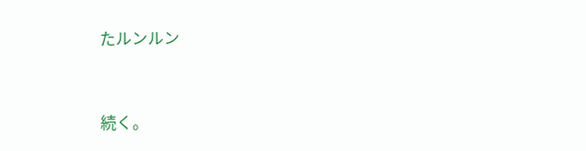たルンルン



続く。